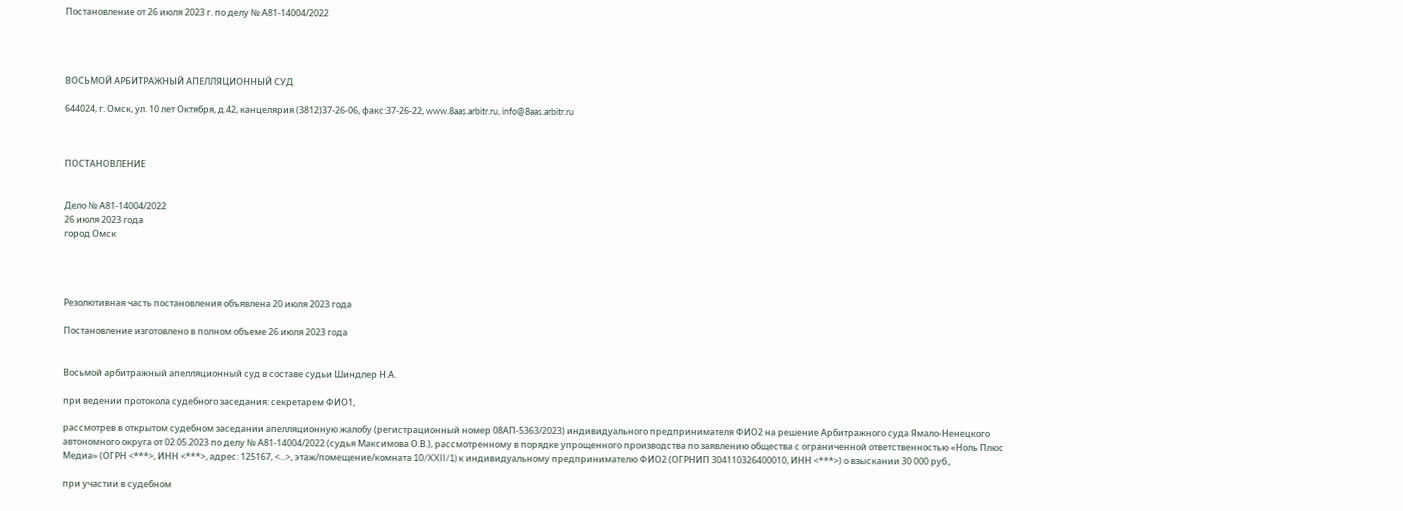Постановление от 26 июля 2023 г. по делу № А81-14004/2022




ВОСЬМОЙ АРБИТРАЖНЫЙ АПЕЛЛЯЦИОННЫЙ СУД

644024, г. Омск, ул. 10 лет Октября, д.42, канцелярия (3812)37-26-06, факс:37-26-22, www.8aas.arbitr.ru, info@8aas.arbitr.ru



ПОСТАНОВЛЕНИЕ


Дело № А81-14004/2022
26 июля 2023 года
город Омск




Резолютивная часть постановления объявлена 20 июля 2023 года

Постановление изготовлено в полном объеме 26 июля 2023 года


Восьмой арбитражный апелляционный суд в составе судьи Шиндлер Н.А.

при ведении протокола судебного заседания: секретарем ФИО1,

рассмотрев в открытом судебном заседании апелляционную жалобу (регистрационный номер 08АП-5363/2023) индивидуального предпринимателя ФИО2 на решение Арбитражного суда Ямало-Ненецкого автономного округа от 02.05.2023 по делу № А81-14004/2022 (судья Максимова О.В.), рассмотренному в порядке упрощенного производства по заявлению общества с ограниченной ответственностью «Ноль Плюс Медиа» (ОГРН <***>, ИНН <***>, адрес: 125167, <...>, этаж/помещение/комната 10/XXII/1) к индивидуальному предпринимателю ФИО2 (ОГРНИП 304110326400010, ИНН <***>) о взыскании 30 000 руб.,

при участии в судебном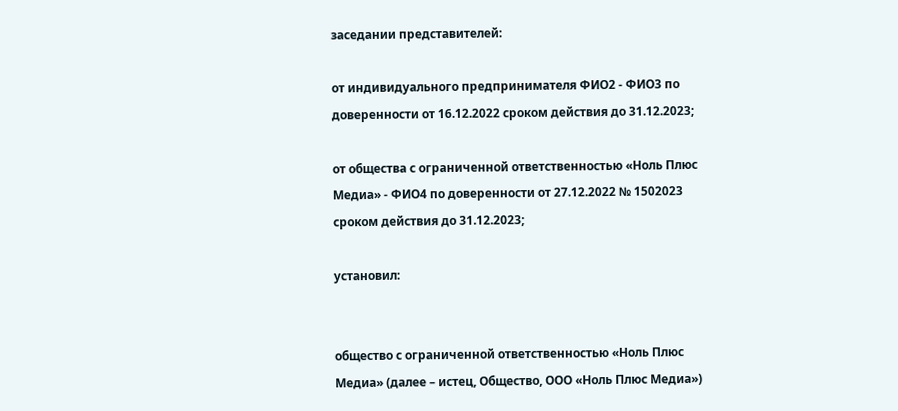заседании представителей:

от индивидуального предпринимателя ФИО2 - ФИО3 по доверенности от 16.12.2022 сроком действия до 31.12.2023;

от общества с ограниченной ответственностью «Ноль Плюс Медиа» - ФИО4 по доверенности от 27.12.2022 № 1502023 сроком действия до 31.12.2023;

установил:


общество с ограниченной ответственностью «Ноль Плюс Медиа» (далее – истец, Общество, ООО «Ноль Плюс Медиа»)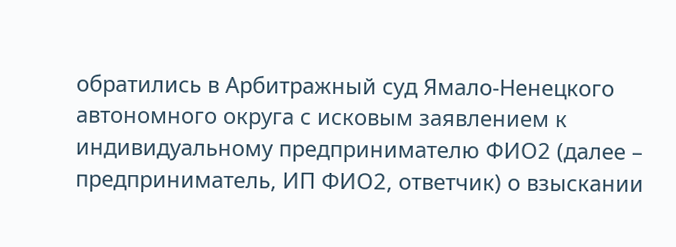обратились в Арбитражный суд Ямало-Ненецкого автономного округа с исковым заявлением к индивидуальному предпринимателю ФИО2 (далее – предприниматель, ИП ФИО2, ответчик) о взыскании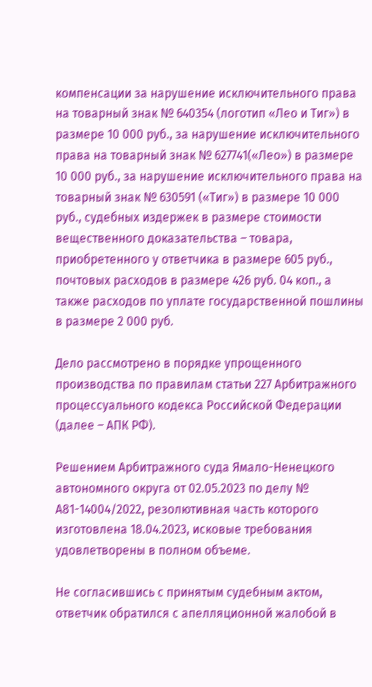компенсации за нарушение исключительного права на товарный знак № 640354 (логотип «Лео и Тиг») в размере 10 000 руб., за нарушение исключительного права на товарный знак № 627741(«Лео») в размере 10 000 руб., за нарушение исключительного права на товарный знак № 630591 («Тиг») в размере 10 000 руб., судебных издержек в размере стоимости вещественного доказательства – товара, приобретенного у ответчика в размере 605 руб., почтовых расходов в размере 426 руб. 04 коп., а также расходов по уплате государственной пошлины в размере 2 000 руб.

Дело рассмотрено в порядке упрощенного производства по правилам статьи 227 Арбитражного процессуального кодекса Российской Федерации (далее – АПК РФ).

Решением Арбитражного суда Ямало-Ненецкого автономного округа от 02.05.2023 по делу № А81-14004/2022, резолютивная часть которого изготовлена 18.04.2023, исковые требования удовлетворены в полном объеме.

Не согласившись с принятым судебным актом, ответчик обратился с апелляционной жалобой в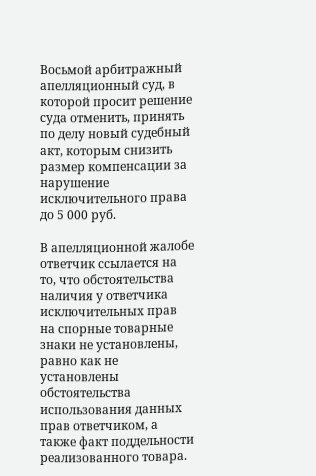Восьмой арбитражный апелляционный суд, в которой просит решение суда отменить, принять по делу новый судебный акт, которым снизить размер компенсации за нарушение исключительного права до 5 000 руб.

В апелляционной жалобе ответчик ссылается на то, что обстоятельства наличия у ответчика исключительных прав на спорные товарные знаки не установлены, равно как не установлены обстоятельства использования данных прав ответчиком, а также факт поддельности реализованного товара.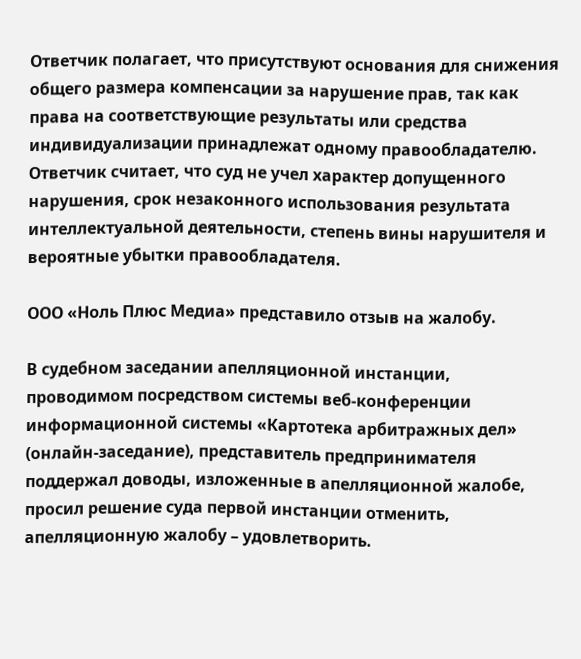Ответчик полагает, что присутствуют основания для снижения общего размера компенсации за нарушение прав, так как права на соответствующие результаты или средства индивидуализации принадлежат одному правообладателю. Ответчик считает, что суд не учел характер допущенного нарушения, срок незаконного использования результата интеллектуальной деятельности, степень вины нарушителя и вероятные убытки правообладателя.

ООО «Ноль Плюс Медиа» представило отзыв на жалобу.

В судебном заседании апелляционной инстанции, проводимом посредством системы веб-конференции информационной системы «Картотека арбитражных дел» (онлайн-заседание), представитель предпринимателя поддержал доводы, изложенные в апелляционной жалобе, просил решение суда первой инстанции отменить, апелляционную жалобу – удовлетворить.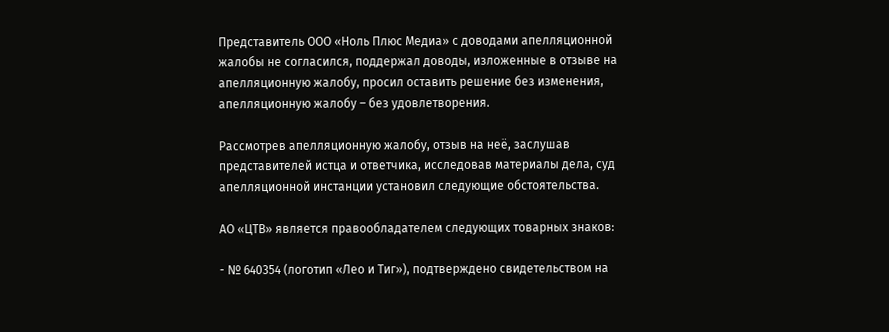Представитель ООО «Ноль Плюс Медиа» с доводами апелляционной жалобы не согласился, поддержал доводы, изложенные в отзыве на апелляционную жалобу, просил оставить решение без изменения, апелляционную жалобу – без удовлетворения.

Рассмотрев апелляционную жалобу, отзыв на неё, заслушав представителей истца и ответчика, исследовав материалы дела, суд апелляционной инстанции установил следующие обстоятельства.

АО «ЦТВ» является правообладателем следующих товарных знаков:

- № 640354 (логотип «Лео и Тиг»), подтверждено свидетельством на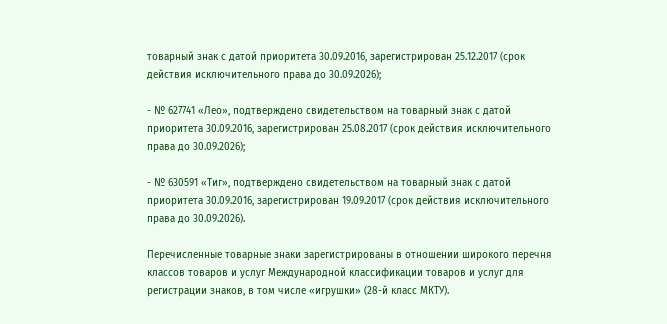товарный знак с датой приоритета 30.09.2016, зарегистрирован 25.12.2017 (срок действия исключительного права до 30.09.2026);

- № 627741 «Лео», подтверждено свидетельством на товарный знак с датой приоритета 30.09.2016, зарегистрирован 25.08.2017 (срок действия исключительного права до 30.09.2026);

- № 630591 «Тиг», подтверждено свидетельством на товарный знак с датой приоритета 30.09.2016, зарегистрирован 19.09.2017 (срок действия исключительного права до 30.09.2026).

Перечисленные товарные знаки зарегистрированы в отношении широкого перечня классов товаров и услуг Международной классификации товаров и услуг для регистрации знаков, в том числе «игрушки» (28-й класс МКТУ).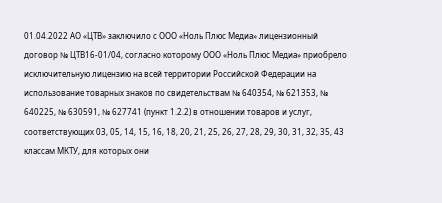01.04.2022 АО «ЦТВ» заключило с ООО «Ноль Плюс Медиа» лицензионный договор № ЦТВ16-01/04, согласно которому ООО «Ноль Плюс Медиа» приобрело исключительную лицензию на всей территории Российской Федерации на использование товарных знаков по свидетельствам № 640354, № 621353, № 640225, № 630591, № 627741 (пункт 1.2.2) в отношении товаров и услуг, соответствующих 03, 05, 14, 15, 16, 18, 20, 21, 25, 26, 27, 28, 29, 30, 31, 32, 35, 43 классам МКТУ, для которых они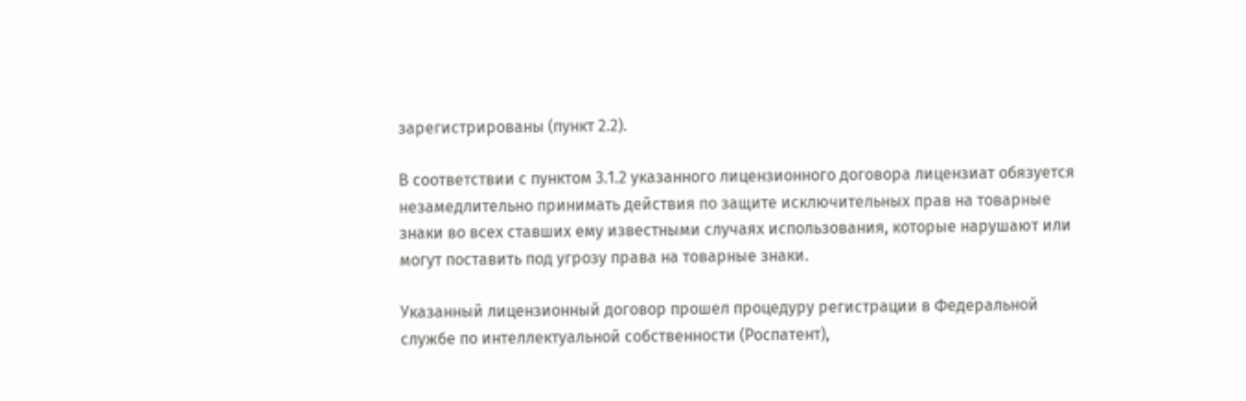зарегистрированы (пункт 2.2).

В соответствии с пунктом 3.1.2 указанного лицензионного договора лицензиат обязуется незамедлительно принимать действия по защите исключительных прав на товарные знаки во всех ставших ему известными случаях использования, которые нарушают или могут поставить под угрозу права на товарные знаки.

Указанный лицензионный договор прошел процедуру регистрации в Федеральной службе по интеллектуальной собственности (Роспатент),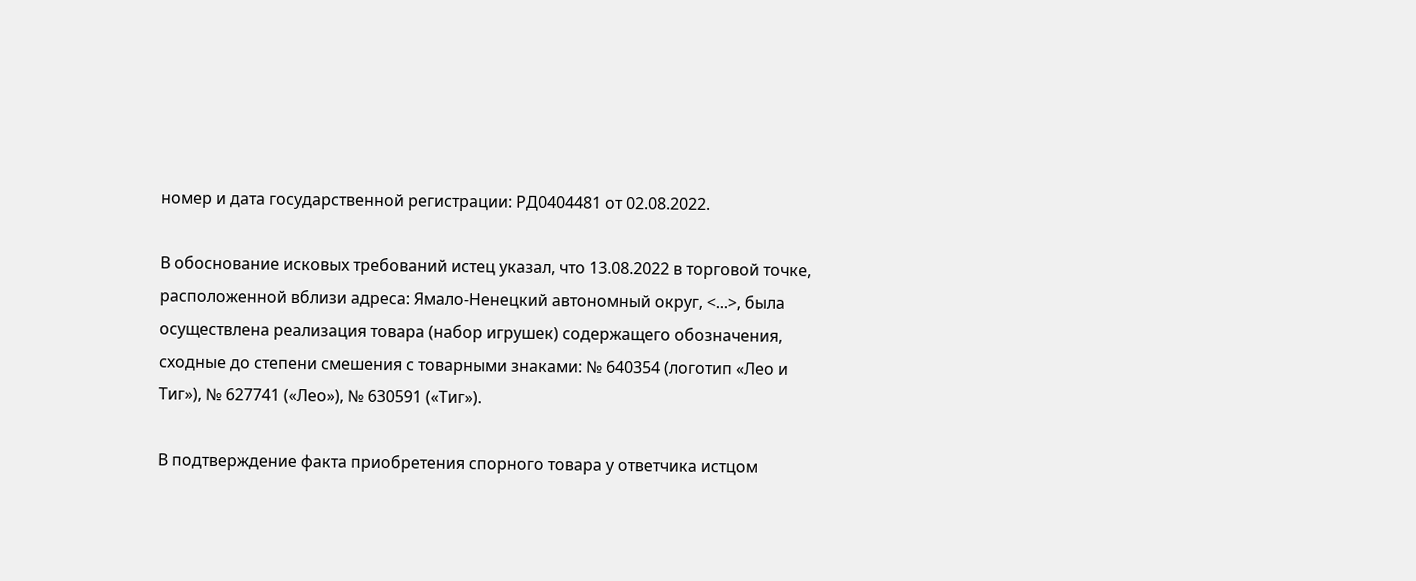номер и дата государственной регистрации: РД0404481 от 02.08.2022.

В обоснование исковых требований истец указал, что 13.08.2022 в торговой точке, расположенной вблизи адреса: Ямало-Ненецкий автономный округ, <...>, была осуществлена реализация товара (набор игрушек) содержащего обозначения, сходные до степени смешения с товарными знаками: № 640354 (логотип «Лео и Тиг»), № 627741 («Лео»), № 630591 («Тиг»).

В подтверждение факта приобретения спорного товара у ответчика истцом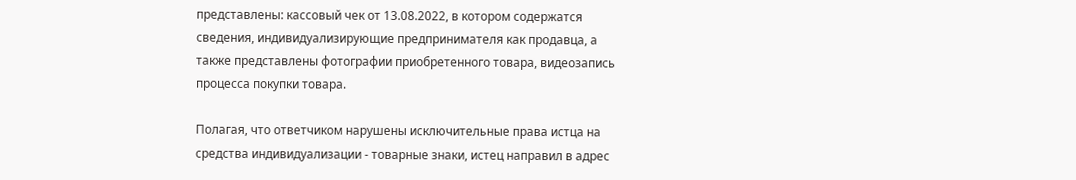представлены: кассовый чек от 13.08.2022, в котором содержатся сведения, индивидуализирующие предпринимателя как продавца, а также представлены фотографии приобретенного товара, видеозапись процесса покупки товара.

Полагая, что ответчиком нарушены исключительные права истца на средства индивидуализации - товарные знаки, истец направил в адрес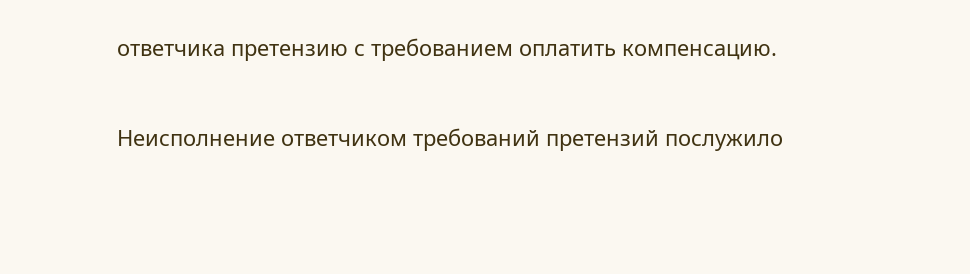ответчика претензию с требованием оплатить компенсацию.

Неисполнение ответчиком требований претензий послужило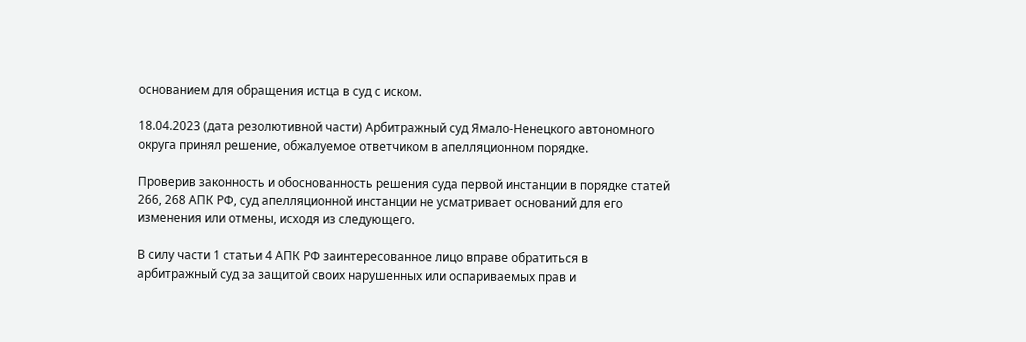основанием для обращения истца в суд с иском.

18.04.2023 (дата резолютивной части) Арбитражный суд Ямало-Ненецкого автономного округа принял решение, обжалуемое ответчиком в апелляционном порядке.

Проверив законность и обоснованность решения суда первой инстанции в порядке статей 266, 268 АПК РФ, суд апелляционной инстанции не усматривает оснований для его изменения или отмены, исходя из следующего.

В силу части 1 статьи 4 АПК РФ заинтересованное лицо вправе обратиться в арбитражный суд за защитой своих нарушенных или оспариваемых прав и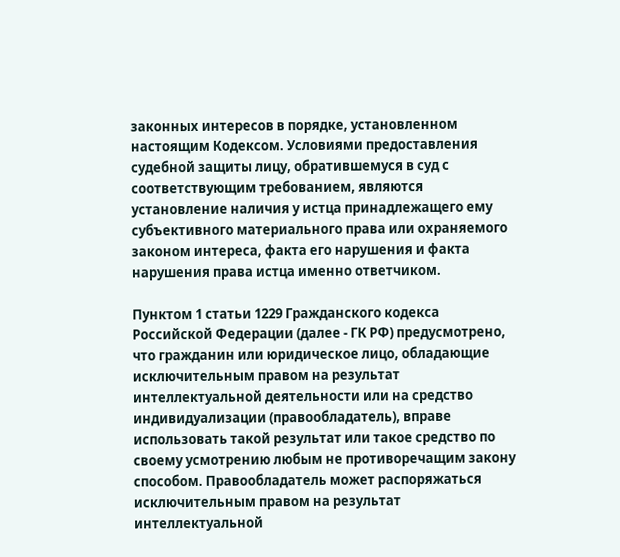законных интересов в порядке, установленном настоящим Кодексом. Условиями предоставления судебной защиты лицу, обратившемуся в суд с соответствующим требованием, являются установление наличия у истца принадлежащего ему субъективного материального права или охраняемого законом интереса, факта его нарушения и факта нарушения права истца именно ответчиком.

Пунктом 1 статьи 1229 Гражданского кодекса Российской Федерации (далее - ГК РФ) предусмотрено, что гражданин или юридическое лицо, обладающие исключительным правом на результат интеллектуальной деятельности или на средство индивидуализации (правообладатель), вправе использовать такой результат или такое средство по своему усмотрению любым не противоречащим закону способом. Правообладатель может распоряжаться исключительным правом на результат интеллектуальной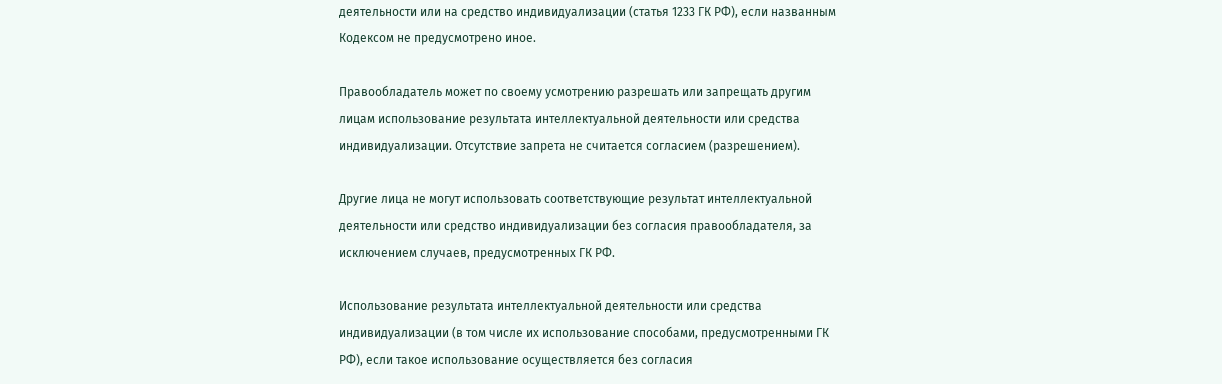деятельности или на средство индивидуализации (статья 1233 ГК РФ), если названным Кодексом не предусмотрено иное.

Правообладатель может по своему усмотрению разрешать или запрещать другим лицам использование результата интеллектуальной деятельности или средства индивидуализации. Отсутствие запрета не считается согласием (разрешением).

Другие лица не могут использовать соответствующие результат интеллектуальной деятельности или средство индивидуализации без согласия правообладателя, за исключением случаев, предусмотренных ГК РФ.

Использование результата интеллектуальной деятельности или средства индивидуализации (в том числе их использование способами, предусмотренными ГК РФ), если такое использование осуществляется без согласия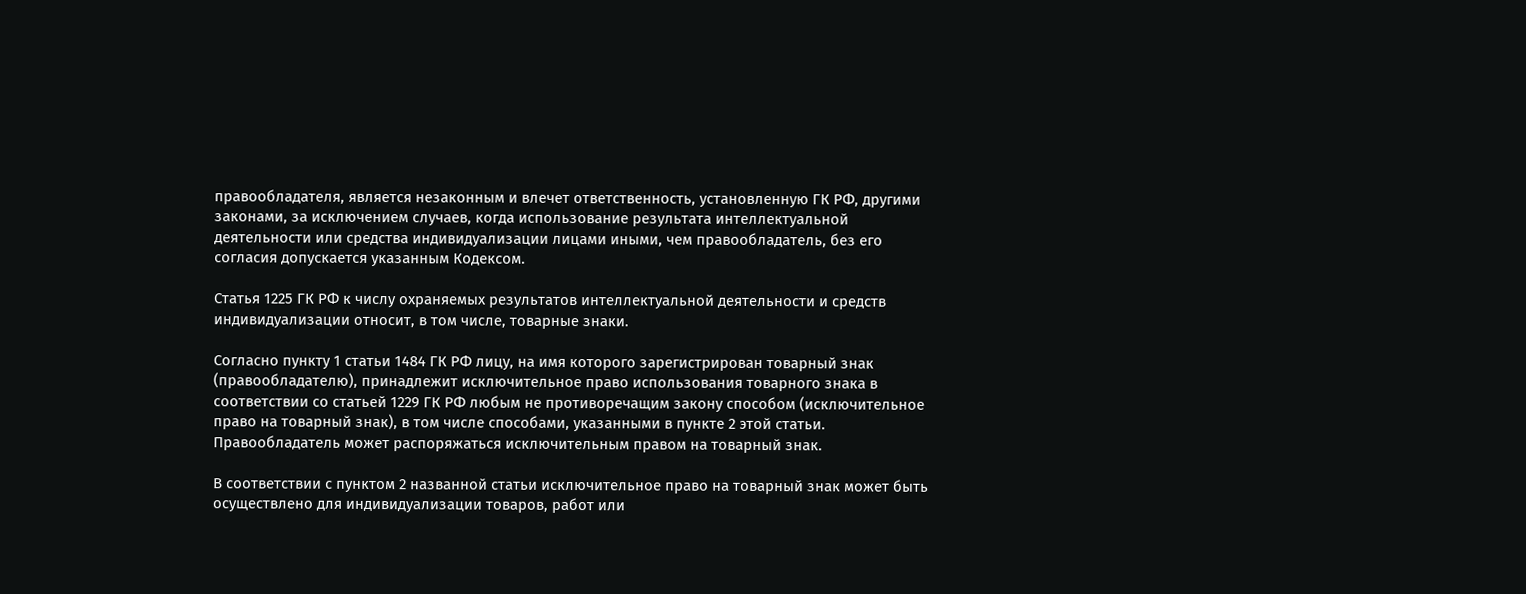правообладателя, является незаконным и влечет ответственность, установленную ГК РФ, другими законами, за исключением случаев, когда использование результата интеллектуальной деятельности или средства индивидуализации лицами иными, чем правообладатель, без его согласия допускается указанным Кодексом.

Статья 1225 ГК РФ к числу охраняемых результатов интеллектуальной деятельности и средств индивидуализации относит, в том числе, товарные знаки.

Согласно пункту 1 статьи 1484 ГК РФ лицу, на имя которого зарегистрирован товарный знак (правообладателю), принадлежит исключительное право использования товарного знака в соответствии со статьей 1229 ГК РФ любым не противоречащим закону способом (исключительное право на товарный знак), в том числе способами, указанными в пункте 2 этой статьи. Правообладатель может распоряжаться исключительным правом на товарный знак.

В соответствии с пунктом 2 названной статьи исключительное право на товарный знак может быть осуществлено для индивидуализации товаров, работ или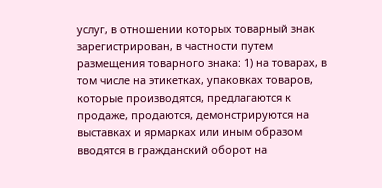услуг, в отношении которых товарный знак зарегистрирован, в частности путем размещения товарного знака: 1) на товарах, в том числе на этикетках, упаковках товаров, которые производятся, предлагаются к продаже, продаются, демонстрируются на выставках и ярмарках или иным образом вводятся в гражданский оборот на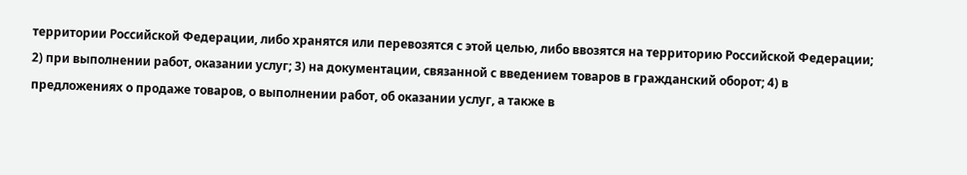территории Российской Федерации, либо хранятся или перевозятся с этой целью, либо ввозятся на территорию Российской Федерации; 2) при выполнении работ, оказании услуг; 3) на документации, связанной с введением товаров в гражданский оборот; 4) в предложениях о продаже товаров, о выполнении работ, об оказании услуг, а также в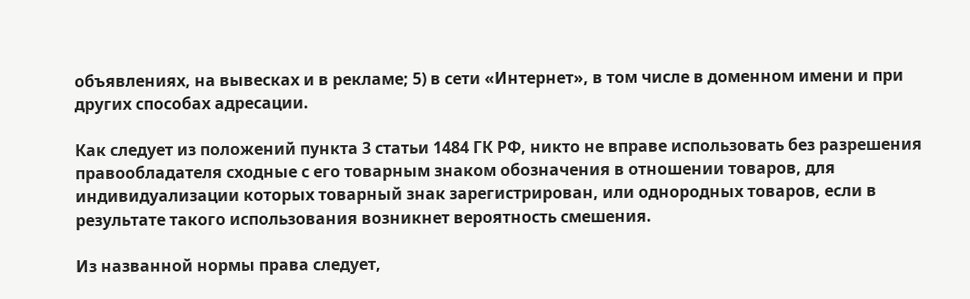объявлениях, на вывесках и в рекламе; 5) в сети «Интернет», в том числе в доменном имени и при других способах адресации.

Как следует из положений пункта 3 статьи 1484 ГК РФ, никто не вправе использовать без разрешения правообладателя сходные с его товарным знаком обозначения в отношении товаров, для индивидуализации которых товарный знак зарегистрирован, или однородных товаров, если в результате такого использования возникнет вероятность смешения.

Из названной нормы права следует,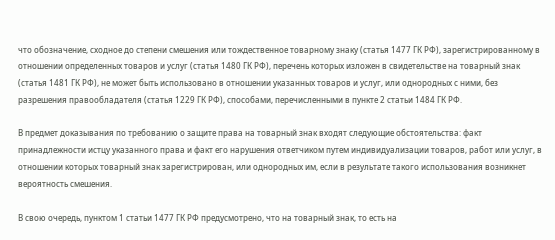что обозначение, сходное до степени смешения или тождественное товарному знаку (статья 1477 ГК РФ), зарегистрированному в отношении определенных товаров и услуг (статья 1480 ГК РФ), перечень которых изложен в свидетельстве на товарный знак (статья 1481 ГК РФ), не может быть использовано в отношении указанных товаров и услуг, или однородных с ними, без разрешения правообладателя (статья 1229 ГК РФ), способами, перечисленными в пункте 2 статьи 1484 ГК РФ.

В предмет доказывания по требованию о защите права на товарный знак входят следующие обстоятельства: факт принадлежности истцу указанного права и факт его нарушения ответчиком путем индивидуализации товаров, работ или услуг, в отношении которых товарный знак зарегистрирован, или однородных им, если в результате такого использования возникнет вероятность смешения.

В свою очередь, пунктом 1 статьи 1477 ГК РФ предусмотрено, что на товарный знак, то есть на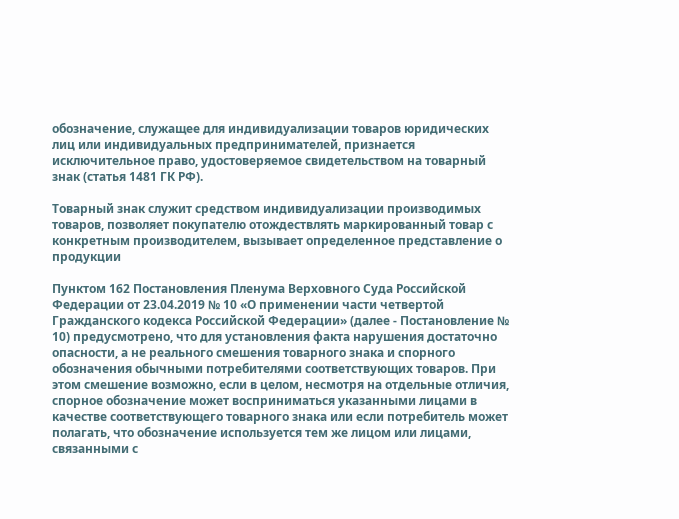обозначение, служащее для индивидуализации товаров юридических лиц или индивидуальных предпринимателей, признается исключительное право, удостоверяемое свидетельством на товарный знак (статья 1481 ГК РФ).

Товарный знак служит средством индивидуализации производимых товаров, позволяет покупателю отождествлять маркированный товар с конкретным производителем, вызывает определенное представление о продукции

Пунктом 162 Постановления Пленума Верховного Суда Российской Федерации от 23.04.2019 № 10 «О применении части четвертой Гражданского кодекса Российской Федерации» (далее - Постановление № 10) предусмотрено, что для установления факта нарушения достаточно опасности, а не реального смешения товарного знака и спорного обозначения обычными потребителями соответствующих товаров. При этом смешение возможно, если в целом, несмотря на отдельные отличия, спорное обозначение может восприниматься указанными лицами в качестве соответствующего товарного знака или если потребитель может полагать, что обозначение используется тем же лицом или лицами, связанными с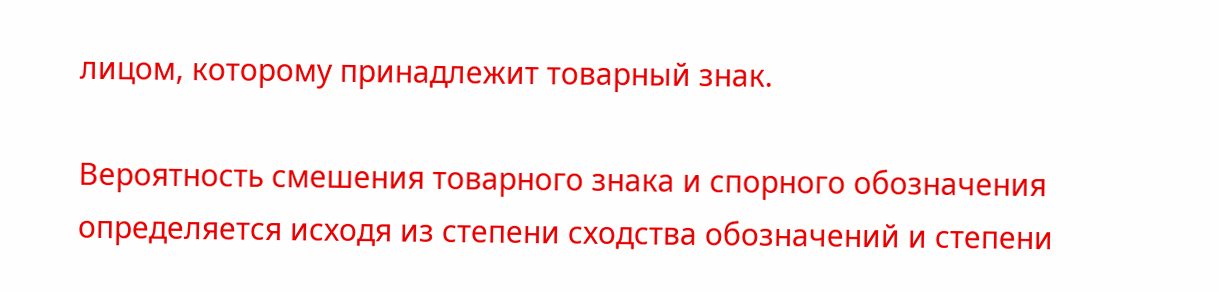лицом, которому принадлежит товарный знак.

Вероятность смешения товарного знака и спорного обозначения определяется исходя из степени сходства обозначений и степени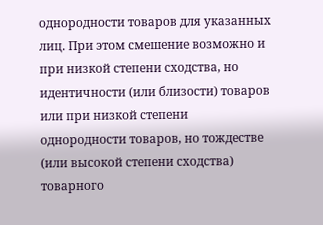однородности товаров для указанных лиц. При этом смешение возможно и при низкой степени сходства, но идентичности (или близости) товаров или при низкой степени однородности товаров, но тождестве (или высокой степени сходства) товарного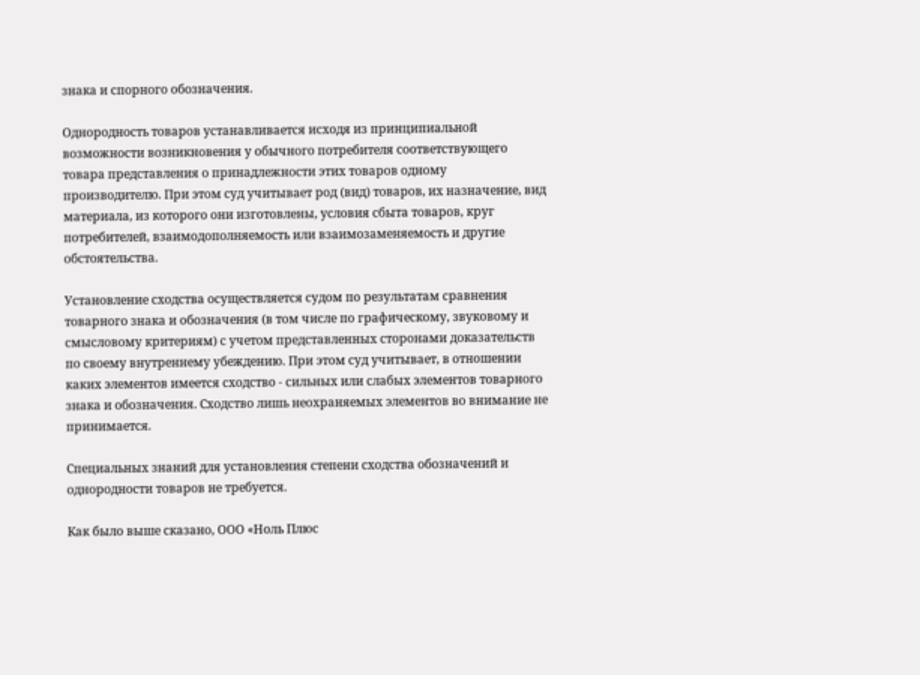знака и спорного обозначения.

Однородность товаров устанавливается исходя из принципиальной возможности возникновения у обычного потребителя соответствующего товара представления о принадлежности этих товаров одному производителю. При этом суд учитывает род (вид) товаров, их назначение, вид материала, из которого они изготовлены, условия сбыта товаров, круг потребителей, взаимодополняемость или взаимозаменяемость и другие обстоятельства.

Установление сходства осуществляется судом по результатам сравнения товарного знака и обозначения (в том числе по графическому, звуковому и смысловому критериям) с учетом представленных сторонами доказательств по своему внутреннему убеждению. При этом суд учитывает, в отношении каких элементов имеется сходство - сильных или слабых элементов товарного знака и обозначения. Сходство лишь неохраняемых элементов во внимание не принимается.

Специальных знаний для установления степени сходства обозначений и однородности товаров не требуется.

Как было выше сказано, ООО «Ноль Плюс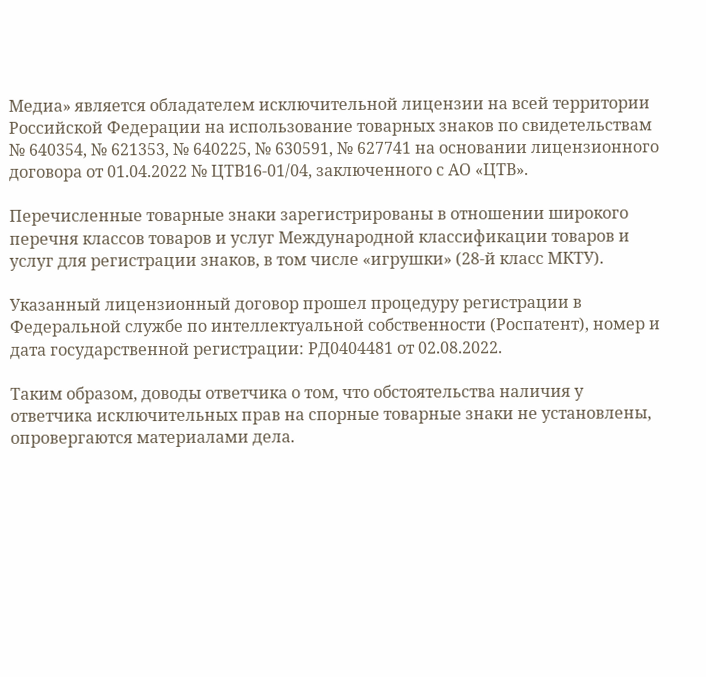Медиа» является обладателем исключительной лицензии на всей территории Российской Федерации на использование товарных знаков по свидетельствам № 640354, № 621353, № 640225, № 630591, № 627741 на основании лицензионного договора от 01.04.2022 № ЦТВ16-01/04, заключенного с АО «ЦТВ».

Перечисленные товарные знаки зарегистрированы в отношении широкого перечня классов товаров и услуг Международной классификации товаров и услуг для регистрации знаков, в том числе «игрушки» (28-й класс МКТУ).

Указанный лицензионный договор прошел процедуру регистрации в Федеральной службе по интеллектуальной собственности (Роспатент), номер и дата государственной регистрации: РД0404481 от 02.08.2022.

Таким образом, доводы ответчика о том, что обстоятельства наличия у ответчика исключительных прав на спорные товарные знаки не установлены, опровергаются материалами дела.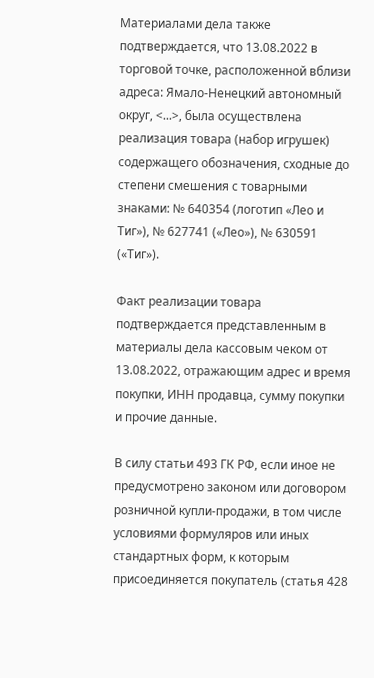Материалами дела также подтверждается, что 13.08.2022 в торговой точке, расположенной вблизи адреса: Ямало-Ненецкий автономный округ, <...>, была осуществлена реализация товара (набор игрушек) содержащего обозначения, сходные до степени смешения с товарными знаками: № 640354 (логотип «Лео и Тиг»), № 627741 («Лео»), № 630591 («Тиг»).

Факт реализации товара подтверждается представленным в материалы дела кассовым чеком от 13.08.2022, отражающим адрес и время покупки, ИНН продавца, сумму покупки и прочие данные.

В силу статьи 493 ГК РФ, если иное не предусмотрено законом или договором розничной купли-продажи, в том числе условиями формуляров или иных стандартных форм, к которым присоединяется покупатель (статья 428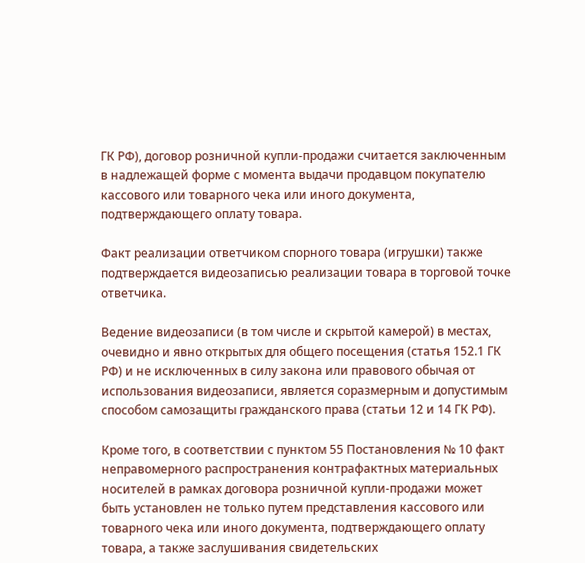ГК РФ), договор розничной купли-продажи считается заключенным в надлежащей форме с момента выдачи продавцом покупателю кассового или товарного чека или иного документа, подтверждающего оплату товара.

Факт реализации ответчиком спорного товара (игрушки) также подтверждается видеозаписью реализации товара в торговой точке ответчика.

Ведение видеозаписи (в том числе и скрытой камерой) в местах, очевидно и явно открытых для общего посещения (статья 152.1 ГК РФ) и не исключенных в силу закона или правового обычая от использования видеозаписи, является соразмерным и допустимым способом самозащиты гражданского права (статьи 12 и 14 ГК РФ).

Кроме того, в соответствии с пунктом 55 Постановления № 10 факт неправомерного распространения контрафактных материальных носителей в рамках договора розничной купли-продажи может быть установлен не только путем представления кассового или товарного чека или иного документа, подтверждающего оплату товара, а также заслушивания свидетельских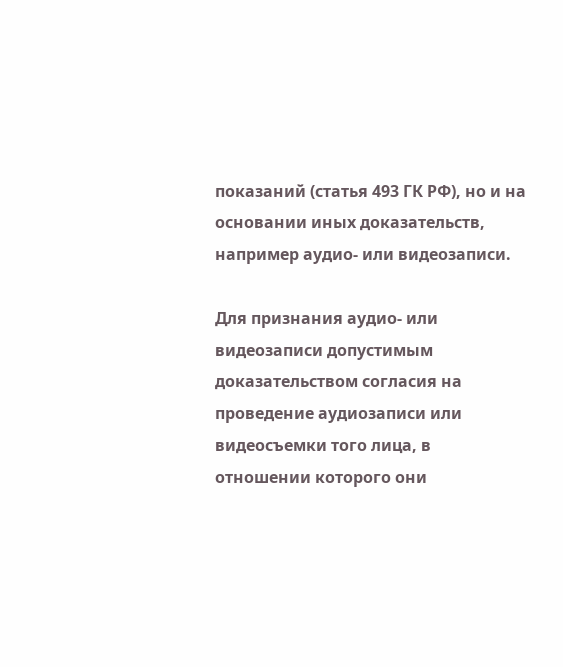показаний (статья 493 ГК РФ), но и на основании иных доказательств, например аудио- или видеозаписи.

Для признания аудио- или видеозаписи допустимым доказательством согласия на проведение аудиозаписи или видеосъемки того лица, в отношении которого они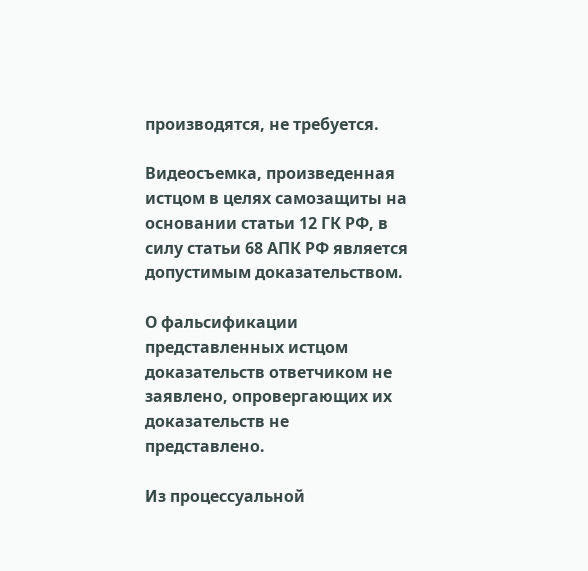производятся, не требуется.

Видеосъемка, произведенная истцом в целях самозащиты на основании статьи 12 ГК РФ, в силу статьи 68 АПК РФ является допустимым доказательством.

О фальсификации представленных истцом доказательств ответчиком не заявлено, опровергающих их доказательств не представлено.

Из процессуальной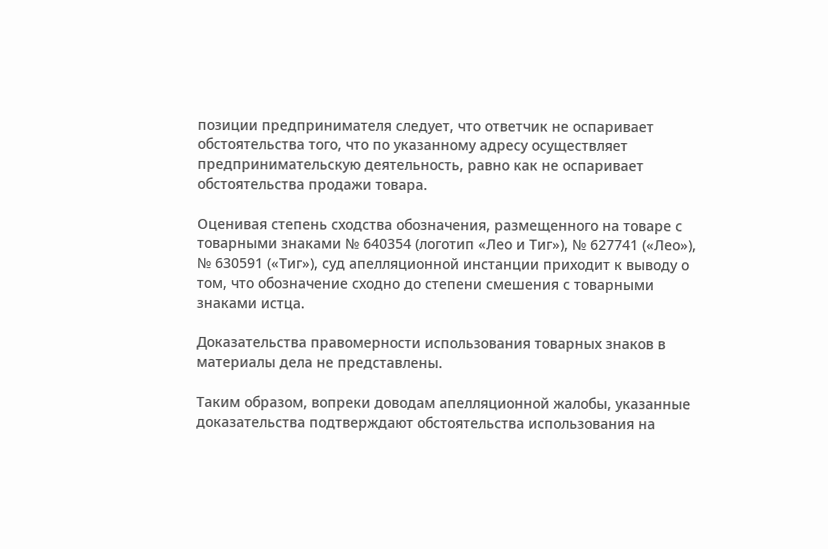позиции предпринимателя следует, что ответчик не оспаривает обстоятельства того, что по указанному адресу осуществляет предпринимательскую деятельность, равно как не оспаривает обстоятельства продажи товара.

Оценивая степень сходства обозначения, размещенного на товаре с товарными знаками № 640354 (логотип «Лео и Тиг»), № 627741 («Лео»), № 630591 («Тиг»), суд апелляционной инстанции приходит к выводу о том, что обозначение сходно до степени смешения с товарными знаками истца.

Доказательства правомерности использования товарных знаков в материалы дела не представлены.

Таким образом, вопреки доводам апелляционной жалобы, указанные доказательства подтверждают обстоятельства использования на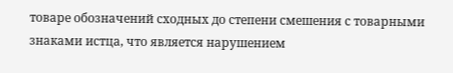товаре обозначений сходных до степени смешения с товарными знаками истца, что является нарушением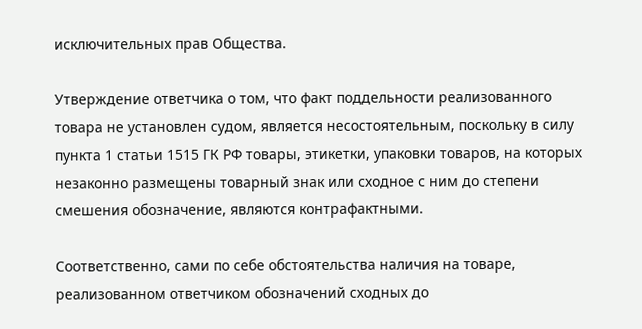исключительных прав Общества.

Утверждение ответчика о том, что факт поддельности реализованного товара не установлен судом, является несостоятельным, поскольку в силу пункта 1 статьи 1515 ГК РФ товары, этикетки, упаковки товаров, на которых незаконно размещены товарный знак или сходное с ним до степени смешения обозначение, являются контрафактными.

Соответственно, сами по себе обстоятельства наличия на товаре, реализованном ответчиком обозначений сходных до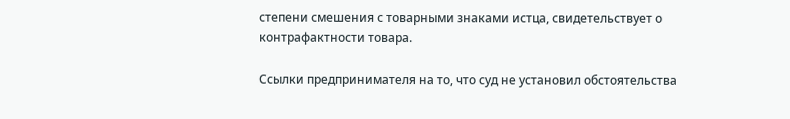степени смешения с товарными знаками истца, свидетельствует о контрафактности товара.

Ссылки предпринимателя на то, что суд не установил обстоятельства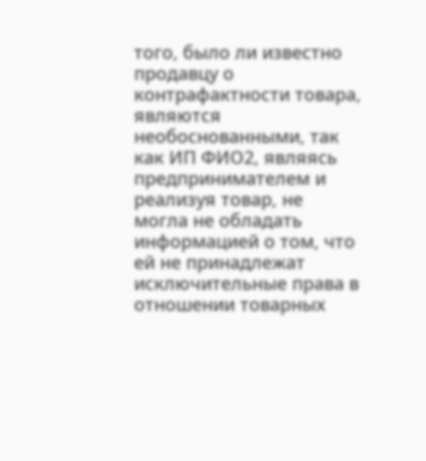того, было ли известно продавцу о контрафактности товара, являются необоснованными, так как ИП ФИО2, являясь предпринимателем и реализуя товар, не могла не обладать информацией о том, что ей не принадлежат исключительные права в отношении товарных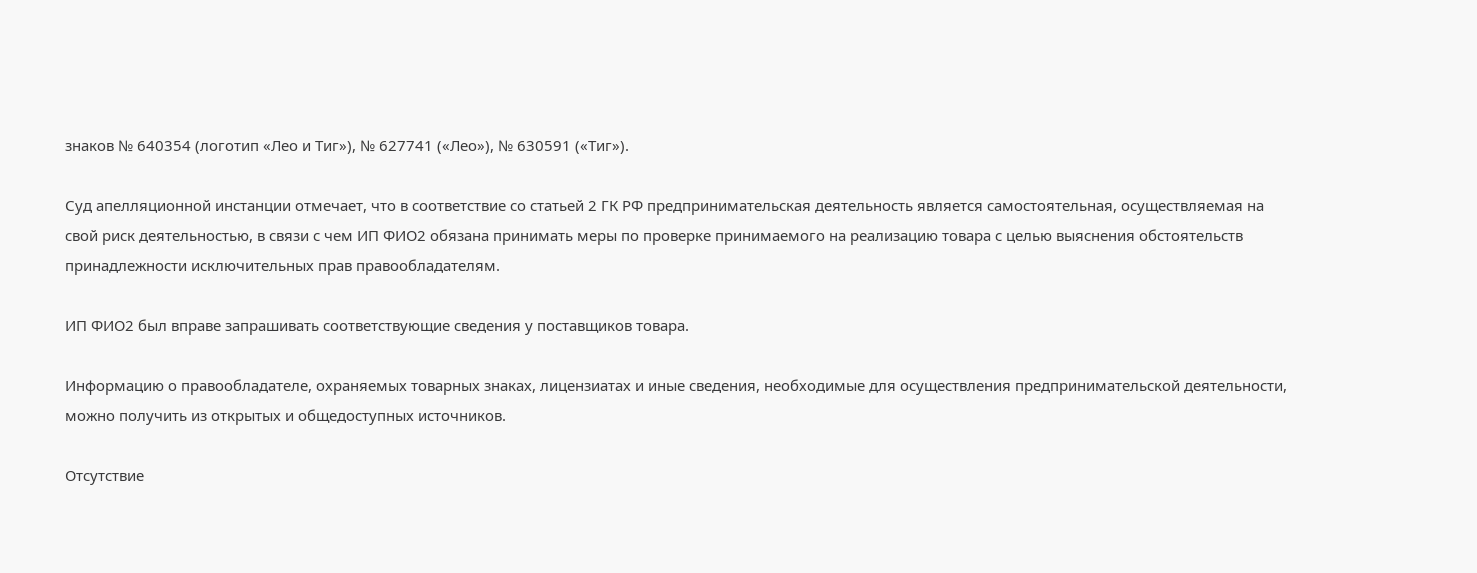знаков № 640354 (логотип «Лео и Тиг»), № 627741 («Лео»), № 630591 («Тиг»).

Суд апелляционной инстанции отмечает, что в соответствие со статьей 2 ГК РФ предпринимательская деятельность является самостоятельная, осуществляемая на свой риск деятельностью, в связи с чем ИП ФИО2 обязана принимать меры по проверке принимаемого на реализацию товара с целью выяснения обстоятельств принадлежности исключительных прав правообладателям.

ИП ФИО2 был вправе запрашивать соответствующие сведения у поставщиков товара.

Информацию о правообладателе, охраняемых товарных знаках, лицензиатах и иные сведения, необходимые для осуществления предпринимательской деятельности, можно получить из открытых и общедоступных источников.

Отсутствие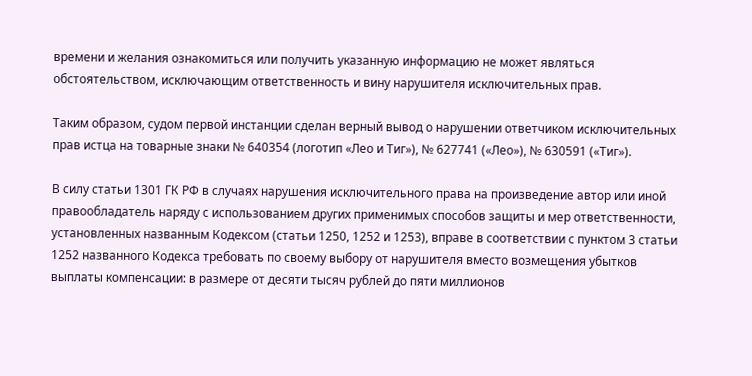времени и желания ознакомиться или получить указанную информацию не может являться обстоятельством, исключающим ответственность и вину нарушителя исключительных прав.

Таким образом, судом первой инстанции сделан верный вывод о нарушении ответчиком исключительных прав истца на товарные знаки № 640354 (логотип «Лео и Тиг»), № 627741 («Лео»), № 630591 («Тиг»).

В силу статьи 1301 ГК РФ в случаях нарушения исключительного права на произведение автор или иной правообладатель наряду с использованием других применимых способов защиты и мер ответственности, установленных названным Кодексом (статьи 1250, 1252 и 1253), вправе в соответствии с пунктом 3 статьи 1252 названного Кодекса требовать по своему выбору от нарушителя вместо возмещения убытков выплаты компенсации: в размере от десяти тысяч рублей до пяти миллионов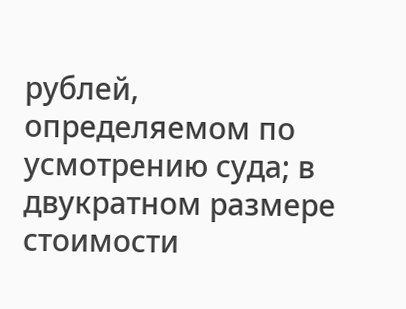рублей, определяемом по усмотрению суда; в двукратном размере стоимости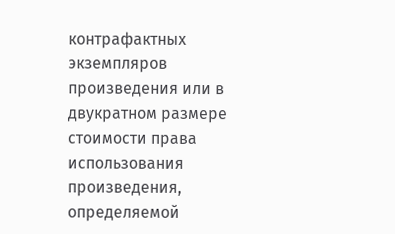контрафактных экземпляров произведения или в двукратном размере стоимости права использования произведения, определяемой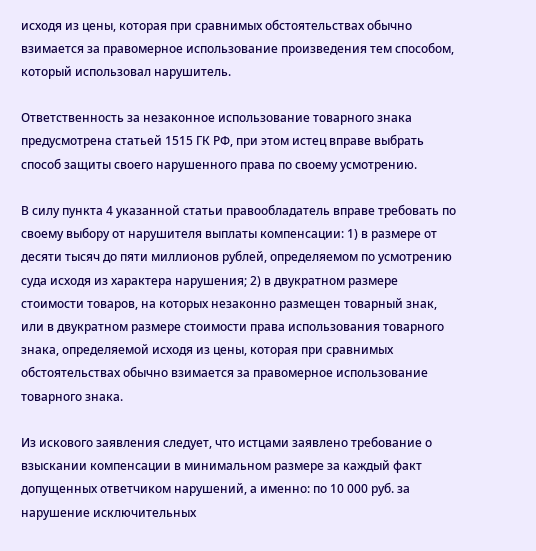исходя из цены, которая при сравнимых обстоятельствах обычно взимается за правомерное использование произведения тем способом, который использовал нарушитель.

Ответственность за незаконное использование товарного знака предусмотрена статьей 1515 ГК РФ, при этом истец вправе выбрать способ защиты своего нарушенного права по своему усмотрению.

В силу пункта 4 указанной статьи правообладатель вправе требовать по своему выбору от нарушителя выплаты компенсации: 1) в размере от десяти тысяч до пяти миллионов рублей, определяемом по усмотрению суда исходя из характера нарушения; 2) в двукратном размере стоимости товаров, на которых незаконно размещен товарный знак, или в двукратном размере стоимости права использования товарного знака, определяемой исходя из цены, которая при сравнимых обстоятельствах обычно взимается за правомерное использование товарного знака.

Из искового заявления следует, что истцами заявлено требование о взыскании компенсации в минимальном размере за каждый факт допущенных ответчиком нарушений, а именно: по 10 000 руб. за нарушение исключительных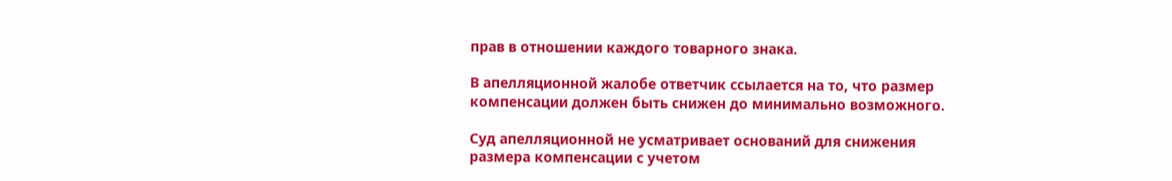прав в отношении каждого товарного знака.

В апелляционной жалобе ответчик ссылается на то, что размер компенсации должен быть снижен до минимально возможного.

Суд апелляционной не усматривает оснований для снижения размера компенсации с учетом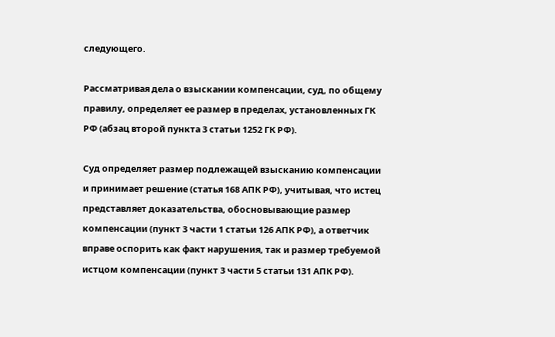следующего.

Рассматривая дела о взыскании компенсации, суд, по общему правилу, определяет ее размер в пределах, установленных ГК РФ (абзац второй пункта 3 статьи 1252 ГК РФ).

Суд определяет размер подлежащей взысканию компенсации и принимает решение (статья 168 АПК РФ), учитывая, что истец представляет доказательства, обосновывающие размер компенсации (пункт 3 части 1 статьи 126 АПК РФ), а ответчик вправе оспорить как факт нарушения, так и размер требуемой истцом компенсации (пункт 3 части 5 статьи 131 АПК РФ).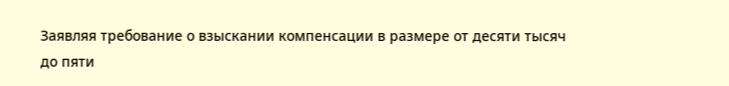Заявляя требование о взыскании компенсации в размере от десяти тысяч до пяти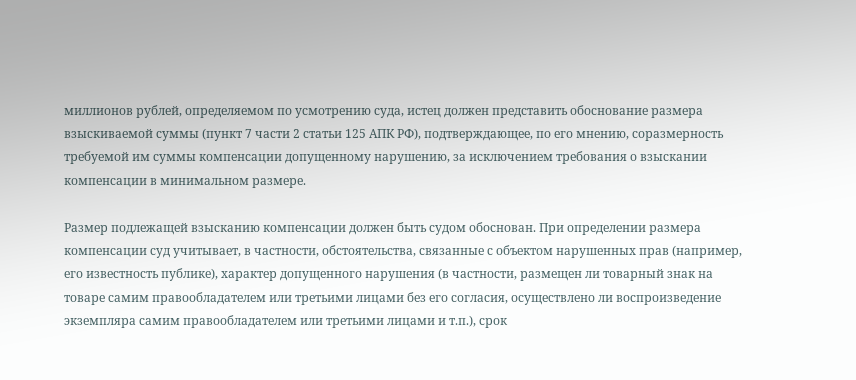миллионов рублей, определяемом по усмотрению суда, истец должен представить обоснование размера взыскиваемой суммы (пункт 7 части 2 статьи 125 АПК РФ), подтверждающее, по его мнению, соразмерность требуемой им суммы компенсации допущенному нарушению, за исключением требования о взыскании компенсации в минимальном размере.

Размер подлежащей взысканию компенсации должен быть судом обоснован. При определении размера компенсации суд учитывает, в частности, обстоятельства, связанные с объектом нарушенных прав (например, его известность публике), характер допущенного нарушения (в частности, размещен ли товарный знак на товаре самим правообладателем или третьими лицами без его согласия, осуществлено ли воспроизведение экземпляра самим правообладателем или третьими лицами и т.п.), срок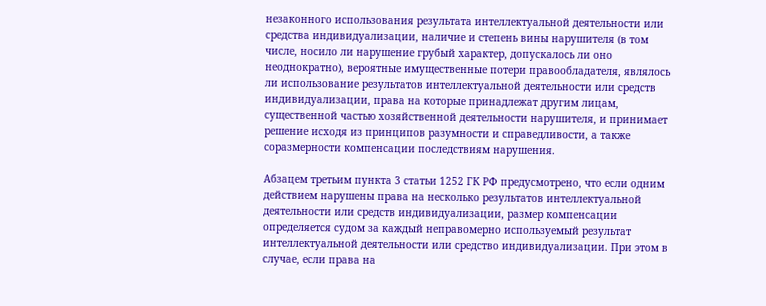незаконного использования результата интеллектуальной деятельности или средства индивидуализации, наличие и степень вины нарушителя (в том числе, носило ли нарушение грубый характер, допускалось ли оно неоднократно), вероятные имущественные потери правообладателя, являлось ли использование результатов интеллектуальной деятельности или средств индивидуализации, права на которые принадлежат другим лицам, существенной частью хозяйственной деятельности нарушителя, и принимает решение исходя из принципов разумности и справедливости, а также соразмерности компенсации последствиям нарушения.

Абзацем третьим пункта 3 статьи 1252 ГК РФ предусмотрено, что если одним действием нарушены права на несколько результатов интеллектуальной деятельности или средств индивидуализации, размер компенсации определяется судом за каждый неправомерно используемый результат интеллектуальной деятельности или средство индивидуализации. При этом в случае, если права на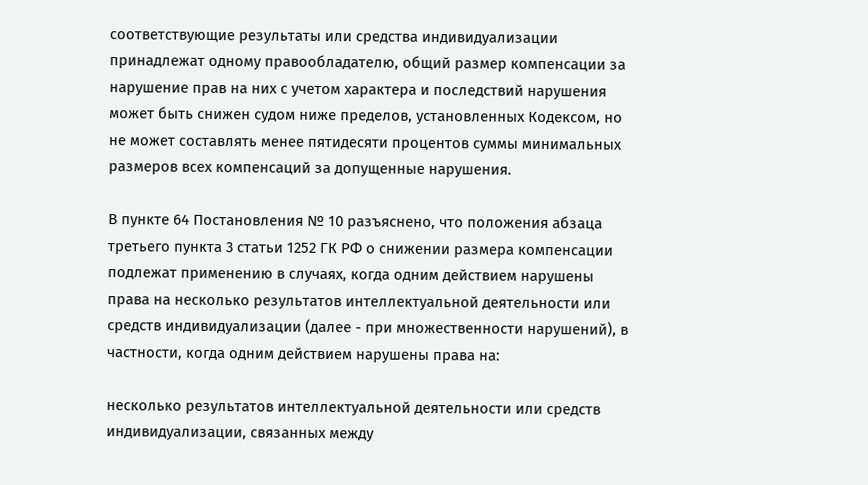соответствующие результаты или средства индивидуализации принадлежат одному правообладателю, общий размер компенсации за нарушение прав на них с учетом характера и последствий нарушения может быть снижен судом ниже пределов, установленных Кодексом, но не может составлять менее пятидесяти процентов суммы минимальных размеров всех компенсаций за допущенные нарушения.

В пункте 64 Постановления № 10 разъяснено, что положения абзаца третьего пункта 3 статьи 1252 ГК РФ о снижении размера компенсации подлежат применению в случаях, когда одним действием нарушены права на несколько результатов интеллектуальной деятельности или средств индивидуализации (далее - при множественности нарушений), в частности, когда одним действием нарушены права на:

несколько результатов интеллектуальной деятельности или средств индивидуализации, связанных между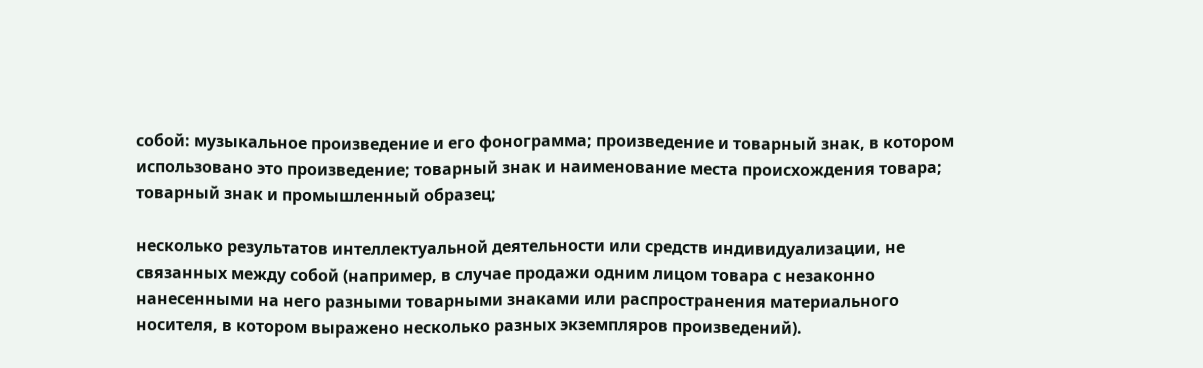собой: музыкальное произведение и его фонограмма; произведение и товарный знак, в котором использовано это произведение; товарный знак и наименование места происхождения товара; товарный знак и промышленный образец;

несколько результатов интеллектуальной деятельности или средств индивидуализации, не связанных между собой (например, в случае продажи одним лицом товара с незаконно нанесенными на него разными товарными знаками или распространения материального носителя, в котором выражено несколько разных экземпляров произведений).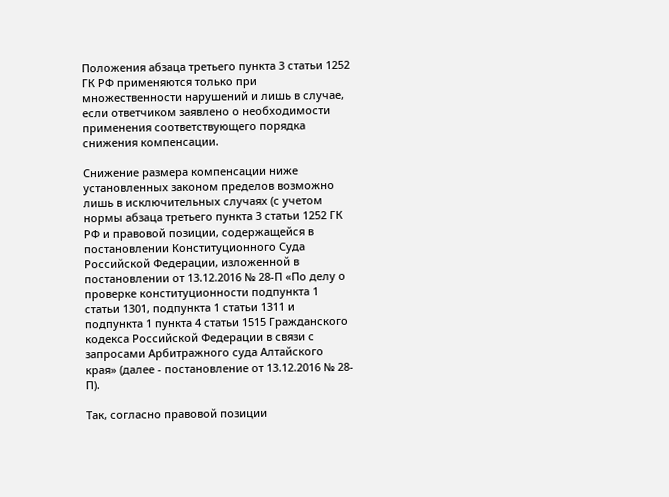Положения абзаца третьего пункта 3 статьи 1252 ГК РФ применяются только при множественности нарушений и лишь в случае, если ответчиком заявлено о необходимости применения соответствующего порядка снижения компенсации.

Снижение размера компенсации ниже установленных законом пределов возможно лишь в исключительных случаях (с учетом нормы абзаца третьего пункта 3 статьи 1252 ГК РФ и правовой позиции, содержащейся в постановлении Конституционного Суда Российской Федерации, изложенной в постановлении от 13.12.2016 № 28-П «По делу о проверке конституционности подпункта 1 статьи 1301, подпункта 1 статьи 1311 и подпункта 1 пункта 4 статьи 1515 Гражданского кодекса Российской Федерации в связи с запросами Арбитражного суда Алтайского края» (далее - постановление от 13.12.2016 № 28-П).

Так, согласно правовой позиции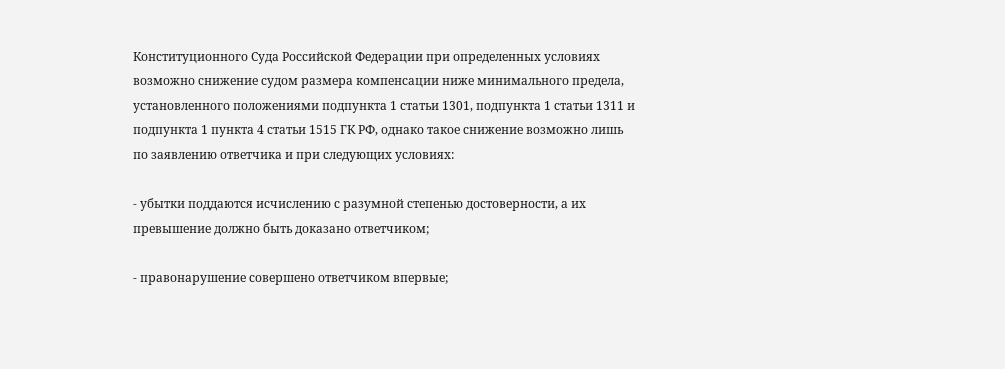Конституционного Суда Российской Федерации при определенных условиях возможно снижение судом размера компенсации ниже минимального предела, установленного положениями подпункта 1 статьи 1301, подпункта 1 статьи 1311 и подпункта 1 пункта 4 статьи 1515 ГК РФ, однако такое снижение возможно лишь по заявлению ответчика и при следующих условиях:

- убытки поддаются исчислению с разумной степенью достоверности, а их превышение должно быть доказано ответчиком;

- правонарушение совершено ответчиком впервые;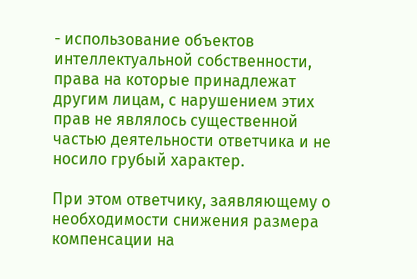- использование объектов интеллектуальной собственности, права на которые принадлежат другим лицам, с нарушением этих прав не являлось существенной частью деятельности ответчика и не носило грубый характер.

При этом ответчику, заявляющему о необходимости снижения размера компенсации на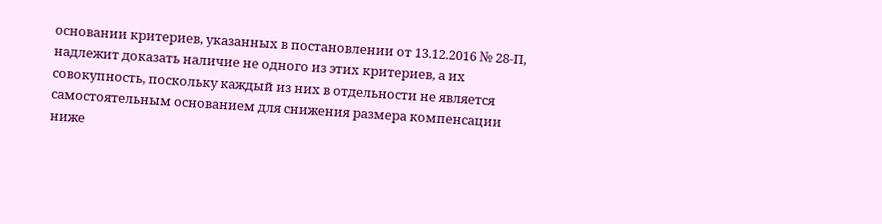основании критериев, указанных в постановлении от 13.12.2016 № 28-П, надлежит доказать наличие не одного из этих критериев, а их совокупность, поскольку каждый из них в отдельности не является самостоятельным основанием для снижения размера компенсации ниже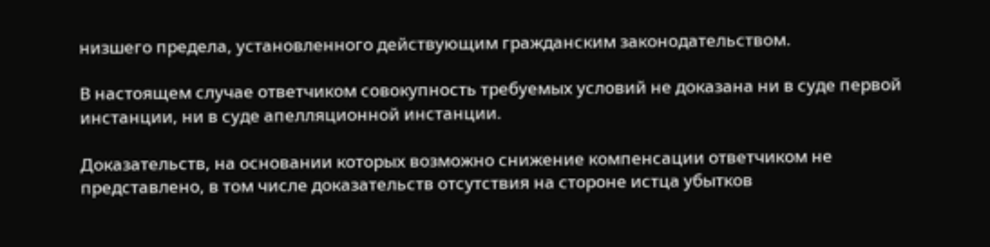низшего предела, установленного действующим гражданским законодательством.

В настоящем случае ответчиком совокупность требуемых условий не доказана ни в суде первой инстанции, ни в суде апелляционной инстанции.

Доказательств, на основании которых возможно снижение компенсации ответчиком не представлено, в том числе доказательств отсутствия на стороне истца убытков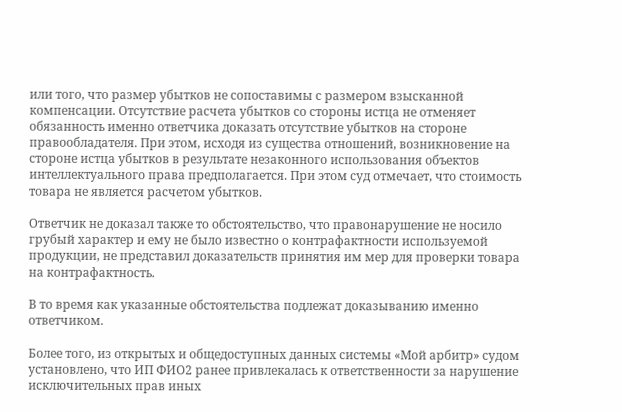или того, что размер убытков не сопоставимы с размером взысканной компенсации. Отсутствие расчета убытков со стороны истца не отменяет обязанность именно ответчика доказать отсутствие убытков на стороне правообладателя. При этом, исходя из существа отношений, возникновение на стороне истца убытков в результате незаконного использования объектов интеллектуального права предполагается. При этом суд отмечает, что стоимость товара не является расчетом убытков.

Ответчик не доказал также то обстоятельство, что правонарушение не носило грубый характер и ему не было известно о контрафактности используемой продукции, не представил доказательств принятия им мер для проверки товара на контрафактность.

В то время как указанные обстоятельства подлежат доказыванию именно ответчиком.

Более того, из открытых и общедоступных данных системы «Мой арбитр» судом установлено, что ИП ФИО2 ранее привлекалась к ответственности за нарушение исключительных прав иных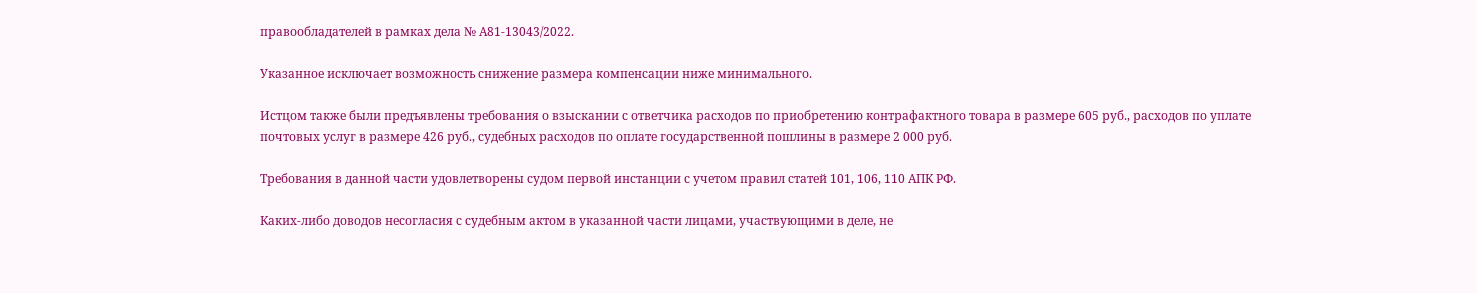правообладателей в рамках дела № А81-13043/2022.

Указанное исключает возможность снижение размера компенсации ниже минимального.

Истцом также были предъявлены требования о взыскании с ответчика расходов по приобретению контрафактного товара в размере 605 руб., расходов по уплате почтовых услуг в размере 426 руб., судебных расходов по оплате государственной пошлины в размере 2 000 руб.

Требования в данной части удовлетворены судом первой инстанции с учетом правил статей 101, 106, 110 АПК РФ.

Каких-либо доводов несогласия с судебным актом в указанной части лицами, участвующими в деле, не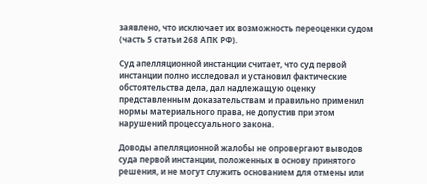заявлено, что исключает их возможность переоценки судом (часть 5 статьи 268 АПК РФ).

Суд апелляционной инстанции считает, что суд первой инстанции полно исследовал и установил фактические обстоятельства дела, дал надлежащую оценку представленным доказательствам и правильно применил нормы материального права, не допустив при этом нарушений процессуального закона.

Доводы апелляционной жалобы не опровергают выводов суда первой инстанции, положенных в основу принятого решения, и не могут служить основанием для отмены или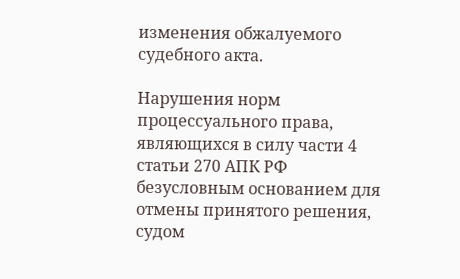изменения обжалуемого судебного акта.

Нарушения норм процессуального права, являющихся в силу части 4 статьи 270 АПК РФ безусловным основанием для отмены принятого решения, судом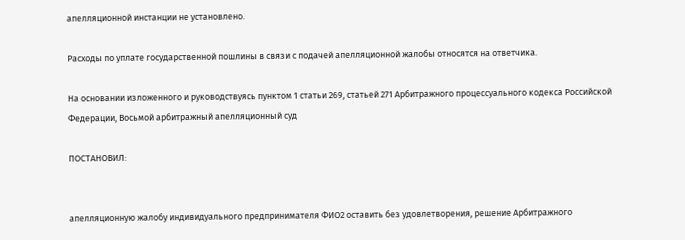апелляционной инстанции не установлено.

Расходы по уплате государственной пошлины в связи с подачей апелляционной жалобы относятся на ответчика.

На основании изложенного и руководствуясь пунктом 1 статьи 269, статьей 271 Арбитражного процессуального кодекса Российской Федерации, Восьмой арбитражный апелляционный суд

ПОСТАНОВИЛ:


апелляционную жалобу индивидуального предпринимателя ФИО2 оставить без удовлетворения, решение Арбитражного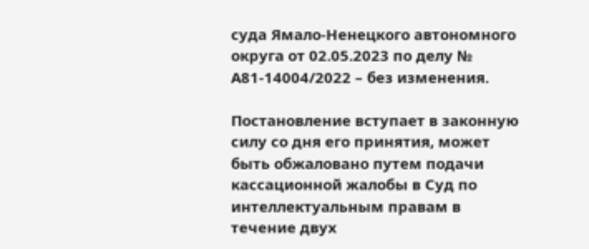суда Ямало-Ненецкого автономного округа от 02.05.2023 по делу № А81-14004/2022 – без изменения.

Постановление вступает в законную силу со дня его принятия, может быть обжаловано путем подачи кассационной жалобы в Суд по интеллектуальным правам в течение двух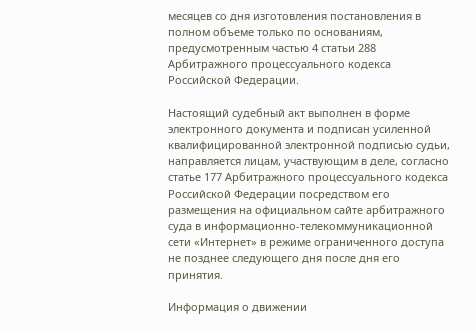месяцев со дня изготовления постановления в полном объеме только по основаниям, предусмотренным частью 4 статьи 288 Арбитражного процессуального кодекса Российской Федерации.

Настоящий судебный акт выполнен в форме электронного документа и подписан усиленной квалифицированной электронной подписью судьи, направляется лицам, участвующим в деле, согласно статье 177 Арбитражного процессуального кодекса Российской Федерации посредством его размещения на официальном сайте арбитражного суда в информационно-телекоммуникационной сети «Интернет» в режиме ограниченного доступа не позднее следующего дня после дня его принятия.

Информация о движении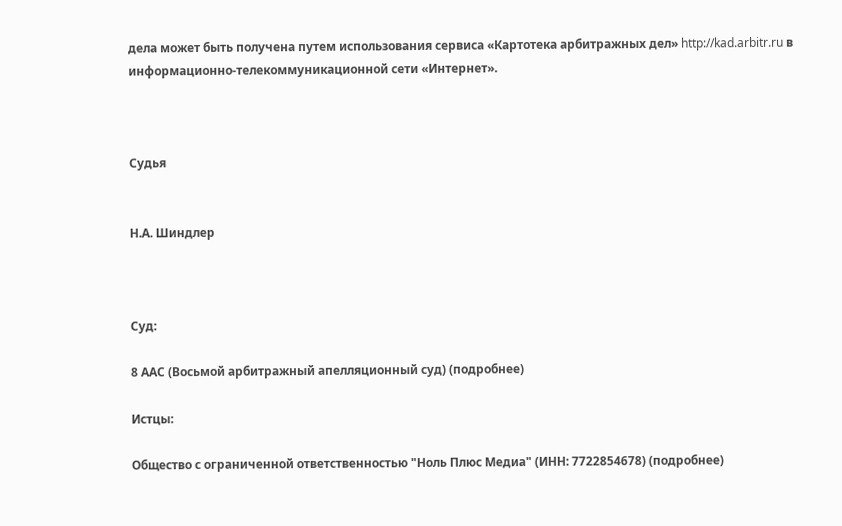дела может быть получена путем использования сервиса «Картотека арбитражных дел» http://kad.arbitr.ru в информационно-телекоммуникационной сети «Интернет».



Судья


Н.А. Шиндлер



Суд:

8 ААС (Восьмой арбитражный апелляционный суд) (подробнее)

Истцы:

Общество с ограниченной ответственностью "Ноль Плюс Медиа" (ИНН: 7722854678) (подробнее)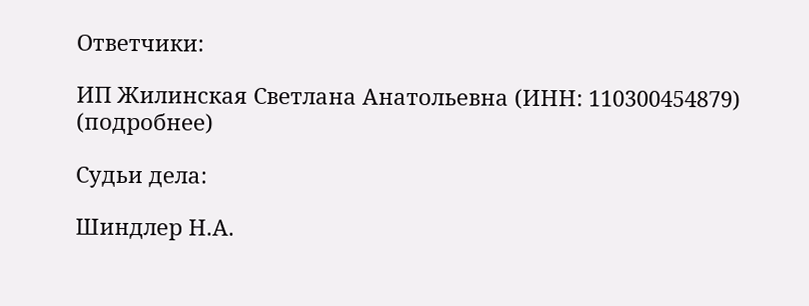Ответчики:

ИП Жилинская Светлана Анатольевна (ИНН: 110300454879) (подробнее)

Судьи дела:

Шиндлер Н.А.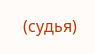(судья)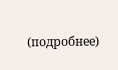(подробнее)